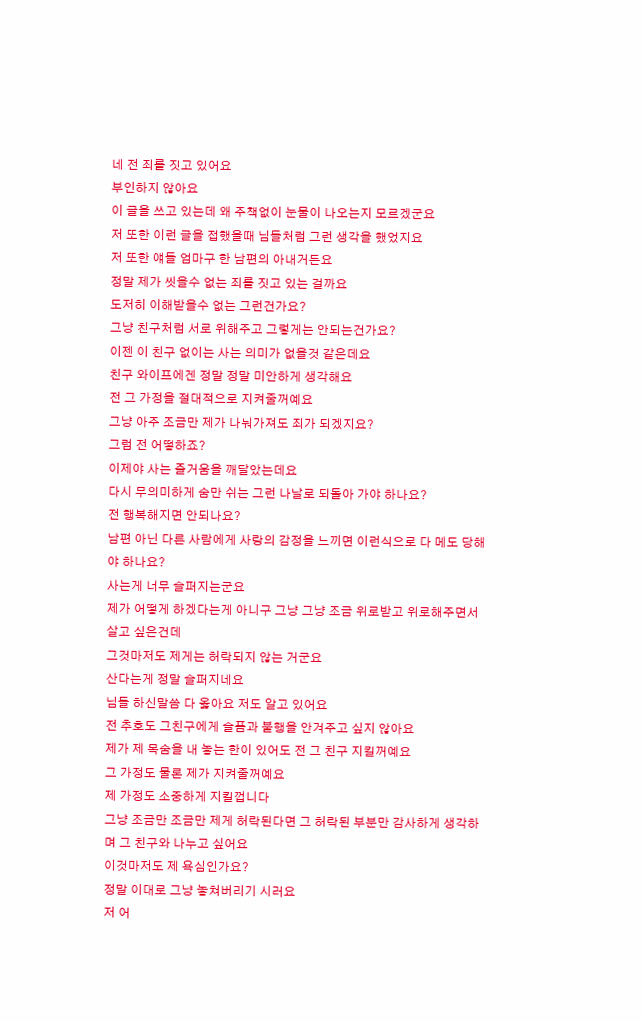네 전 죄를 짓고 있어요
부인하지 않아요
이 글을 쓰고 있는데 왜 주책없이 눈물이 나오는지 모르겠군요
저 또한 이런 글을 접했을때 님들처럼 그런 생각을 했었지요
저 또한 얘들 엄마구 한 남편의 아내거든요
정말 제가 씻을수 없는 죄를 짓고 있는 걸까요
도저히 이해받을수 없는 그런건가요?
그냥 친구처럼 서로 위해주고 그렇게는 안되는건가요?
이젠 이 친구 없이는 사는 의미가 없을것 같은데요
친구 와이프에겐 정말 정말 미안하게 생각해요
전 그 가정을 절대적으로 지켜줄꺼예요
그냥 아주 조금만 제가 나눠가져도 죄가 되겠지요?
그럼 전 어떻하죠?
이제야 사는 즐거움을 깨달았는데요
다시 무의미하게 숨만 쉬는 그런 나날로 되돌아 가야 하나요?
전 행복해지면 안되나요?
남편 아닌 다른 사람에게 사랑의 감정을 느끼면 이런식으로 다 메도 당해야 하나요?
사는게 너무 슬퍼지는군요
제가 어떻게 하겠다는게 아니구 그냥 그냥 조금 위로받고 위로해주면서 살고 싶은건데
그것마저도 제게는 허락되지 않는 거군요
산다는게 정말 슬퍼지네요
님들 하신말씀 다 옳아요 저도 알고 있어요
전 추호도 그친구에게 슬픔과 불행을 안겨주고 싶지 않아요
제가 제 목숨을 내 놓는 한이 있어도 전 그 친구 지킬꺼예요
그 가정도 물론 제가 지켜줄꺼예요
제 가정도 소중하게 지킬껍니다
그냥 조금만 조금만 제게 허락된다면 그 허락된 부분만 감사하게 생각하며 그 친구와 나누고 싶어요
이것마저도 제 욕심인가요?
정말 이대로 그냥 놓쳐버리기 시러요
저 어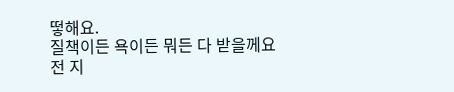떻해요.
질책이든 욕이든 뭐든 다 받을께요
전 지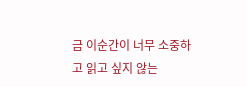금 이순간이 너무 소중하고 읽고 싶지 않는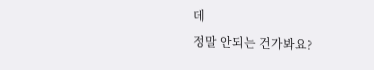데
정말 안되는 건가봐요?